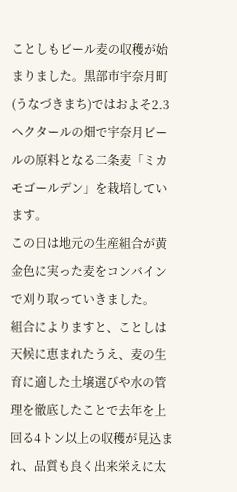ことしもビール麦の収穫が始まりました。黒部市宇奈月町(うなづきまち)ではおよそ2.3ヘクタールの畑で宇奈月ビールの原料となる二条麦「ミカモゴールデン」を栽培しています。
この日は地元の生産組合が黄金色に実った麦をコンバインで刈り取っていきました。
組合によりますと、ことしは天候に恵まれたうえ、麦の生育に適した土壌選びや水の管理を徹底したことで去年を上回る4トン以上の収穫が見込まれ、品質も良く出来栄えに太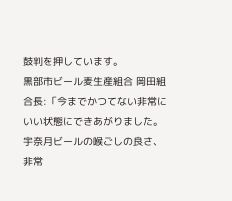鼓判を押しています。
黒部市ビール麦生産組合 岡田組合長:「今までかつてない非常にいい状態にできあがりました。宇奈月ビールの喉ごしの良さ、非常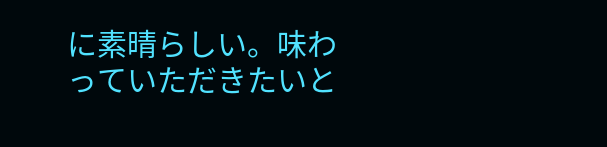に素晴らしい。味わっていただきたいと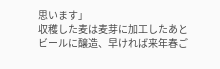思います」
収穫した麦は麦芽に加工したあとビールに醸造、早ければ来年春ご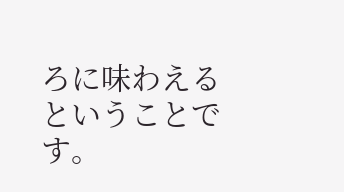ろに味わえるということです。